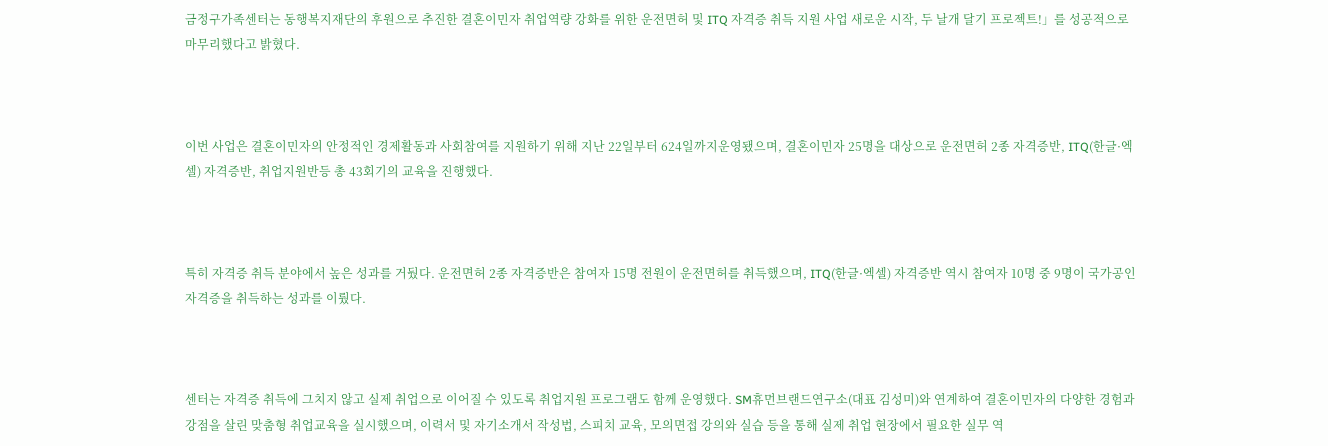금정구가족센터는 동행복지재단의 후원으로 추진한 결혼이민자 취업역량 강화를 위한 운전면허 및 ITQ 자격증 취득 지원 사업 새로운 시작, 두 날개 달기 프로젝트!」를 성공적으로 마무리했다고 밝혔다.



이번 사업은 결혼이민자의 안정적인 경제활동과 사회참여를 지원하기 위해 지난 22일부터 624일까지운영됐으며, 결혼이민자 25명을 대상으로 운전면허 2종 자격증반, ITQ(한글·엑셀) 자격증반, 취업지원반등 총 43회기의 교육을 진행했다.



특히 자격증 취득 분야에서 높은 성과를 거뒀다. 운전면허 2종 자격증반은 참여자 15명 전원이 운전면허를 취득했으며, ITQ(한글·엑셀) 자격증반 역시 참여자 10명 중 9명이 국가공인 자격증을 취득하는 성과를 이뤘다.



센터는 자격증 취득에 그치지 않고 실제 취업으로 이어질 수 있도록 취업지원 프로그램도 함께 운영했다. SM휴먼브랜드연구소(대표 김성미)와 연계하여 결혼이민자의 다양한 경험과 강점을 살린 맞춤형 취업교육을 실시했으며, 이력서 및 자기소개서 작성법, 스피치 교육, 모의면접 강의와 실습 등을 통해 실제 취업 현장에서 필요한 실무 역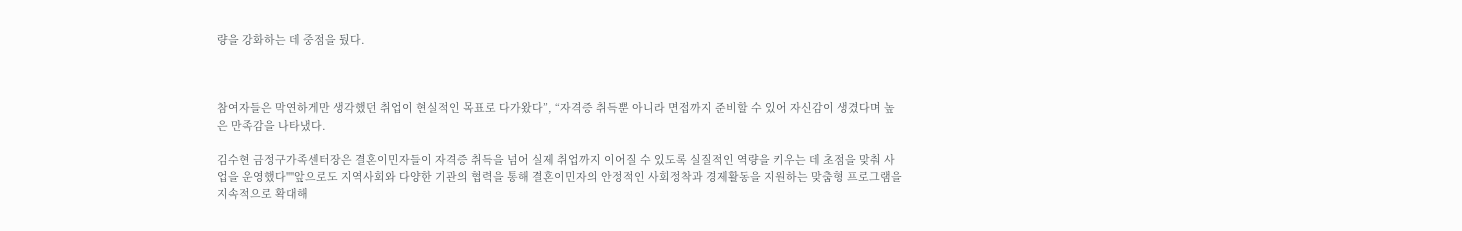량을 강화하는 데 중점을 뒀다.



참여자들은 막연하게만 생각했던 취업이 현실적인 목표로 다가왔다”, “자격증 취득뿐 아니라 면접까지 준비할 수 있어 자신감이 생겼다며 높은 만족감을 나타냈다.

김수현 금정구가족센터장은 결혼이민자들이 자격증 취득을 넘어 실제 취업까지 이어질 수 있도록 실질적인 역량을 키우는 데 초점을 맞춰 사업을 운영했다""앞으로도 지역사회와 다양한 기관의 협력을 통해 결혼이민자의 안정적인 사회정착과 경제활동을 지원하는 맞춤형 프로그램을 지속적으로 확대해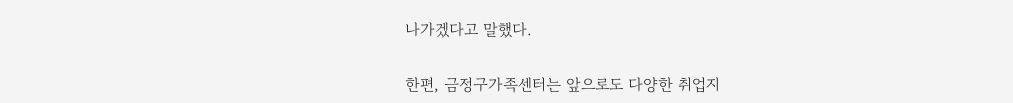나가겠다고 말했다.

한편, 금정구가족센터는 앞으로도 다양한 취업지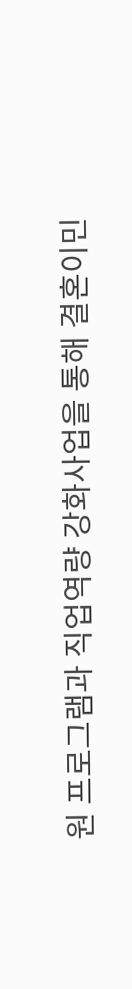원 프로그램과 직업역량 강화사업을 통해 결혼이민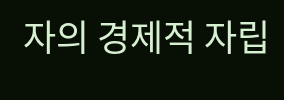자의 경제적 자립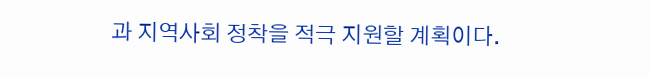과 지역사회 정착을 적극 지원할 계획이다.